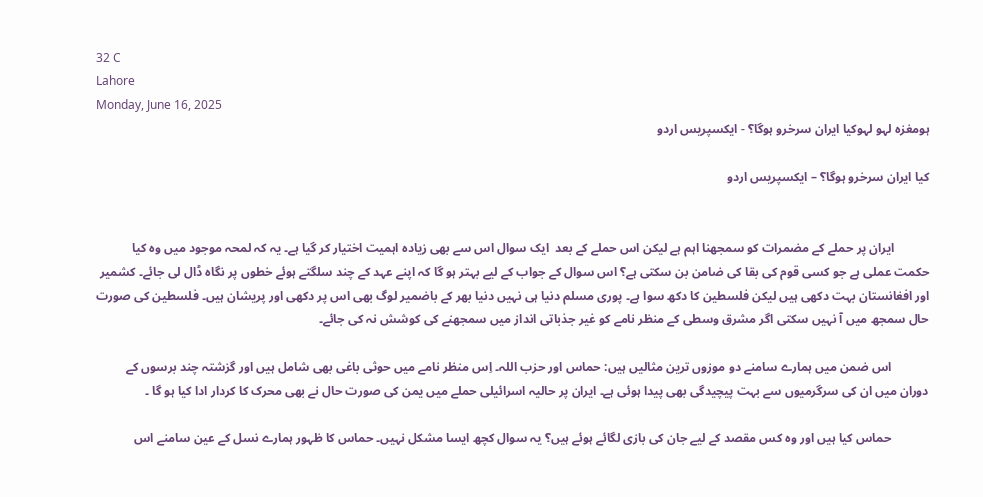32 C
Lahore
Monday, June 16, 2025
ہومغزہ لہو لہوکیا ایران سرخرو ہوگا؟ - ایکسپریس اردو

کیا ایران سرخرو ہوگا؟ – ایکسپریس اردو


           ایران پر حملے کے مضمرات کو سمجھنا اہم ہے لیکن اس حملے کے بعد  ایک سوال اس سے بھی زیادہ اہمیت اختیار کر گیا ہے۔ یہ کہ لمحہ موجود میں وہ کیا حکمت عملی ہے جو کسی قوم کی بقا کی ضامن بن سکتی ہے؟ اس سوال کے جواب کے لیے بہتر ہو گا کہ اپنے عہد کے چند سلگتے ہوئے خطوں پر نگاہ ڈال لی جائے۔ کشمیر اور افغانستان بہت دکھی ہیں لیکن فلسطین کا دکھ سوا ہے۔ پوری مسلم دنیا ہی نہیں دنیا بھر کے باضمیر لوگ بھی اس پر دکھی اور پریشان ہیں۔ فلسطین کی صورت حال سمجھ میں آ نہیں سکتی اگر مشرق وسطی کے منظر نامے کو غیر جذباتی انداز میں سمجھنے کی کوشش نہ کی جائے۔

            اس ضمن میں ہمارے سامنے دو موزوں ترین مثالیں ہیں: حماس اور حزب اللہ۔ اِس منظر نامے میں حوثی باغی بھی شامل ہیں اور گزشتہ چند برسوں کے دوران میں ان کی سرگرمیوں سے بہت پیچیدگی بھی پیدا ہوئی ہے۔ ایران پر حالیہ اسرائیلی حملے میں یمن کی صورت حال نے بھی محرک کا کردار ادا کیا ہو گا ۔

            حماس کیا ہیں اور وہ کس مقصد کے لیے جان کی بازی لگائے ہوئے ہیں؟ یہ سوال کچھ ایسا مشکل نہیں۔ حماس کا ظہور ہمارے نسل کے عین سامنے اس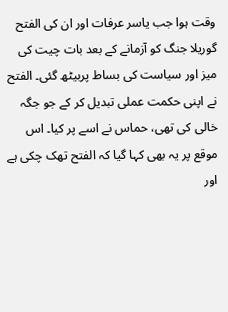وقت ہوا جب یاسر عرفات اور ان کی الفتح گوریلا جنگ کو آزمانے کے بعد بات چیت کی میز اور سیاست کی بساط پربیٹھ گئی۔ الفتح نے اپنی حکمت عملی تبدیل کر کے جو جگہ خالی کی تھی، حماس نے اسے پر کیا۔ اس موقع پر یہ بھی کہا گیا کہ الفتح تھک چکی ہے اور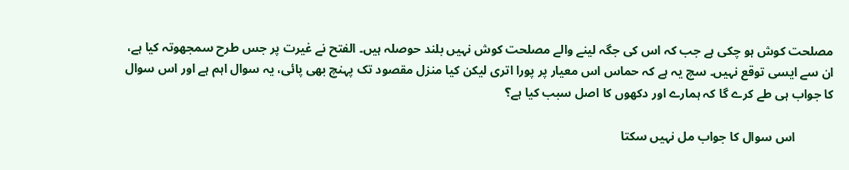مصلحت کوش ہو چکی ہے جب کہ اس کی جگہ لینے والے مصلحت کوش نہیں بلند حوصلہ ہیں۔ الفتح نے غیرت پر جس طرح سمجھوتہ کیا ہے، ان سے ایسی توقع نہیں۔ سچ یہ ہے کہ حماس اس معیار پر پورا اتری لیکن کیا منزل مقصود تک پہنچ بھی پائی، یہ سوال اہم ہے اور اس سوال کا جواب ہی طے کرے گا کہ ہمارے اور دکھوں کا اصل سبب کیا ہے؟

            اس سوال کا جواب مل نہیں سکتا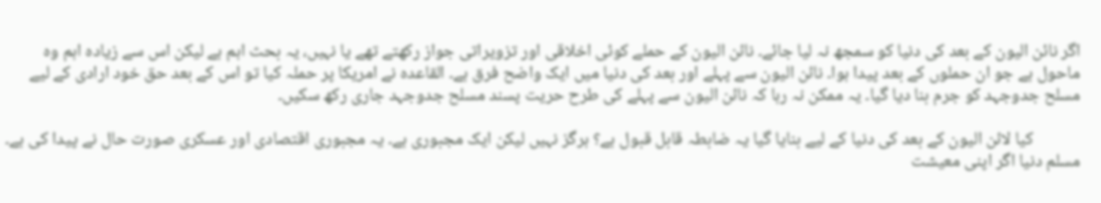اگر نائن الیون کے بعد کی دنیا کو سمجھ نہ لیا جائے۔ نائن الیون کے حملے کوئی اخلاقی اور تزویراتی جواز رکھتے تھے یا نہیں، یہ بحث اہم ہے لیکن اس سے زیادہ اہم وہ ماحول ہے جو ان حملوں کے بعد پیدا ہوا۔ نائن الیون سے پہلے اور بعد کی دنیا میں ایک واضح فرق ہے۔ القاعدہ نے امریکا پر حملہ کیا تو اس کے بعد حق خود ارادی کے لیے مسلح جدوجہد کو جرم بنا دیا گیا۔ یہ ممکن نہ رہا کہ نائن الیون سے پہلے کی طرح حریت پسند مسلح جدوجہد جاری رکھ سکیں۔

            کیا لائن الیون کے بعد کی دنیا کے لیے بنایا گیا یہ ضابطہ قابل قبول ہے؟ ہرگز نہیں لیکن ایک مجبوری ہے۔ یہ مجبوری اقتصادی اور عسکری صورت حال نے پیدا کی ہے۔ مسلم دنیا اگر اپنی معیشت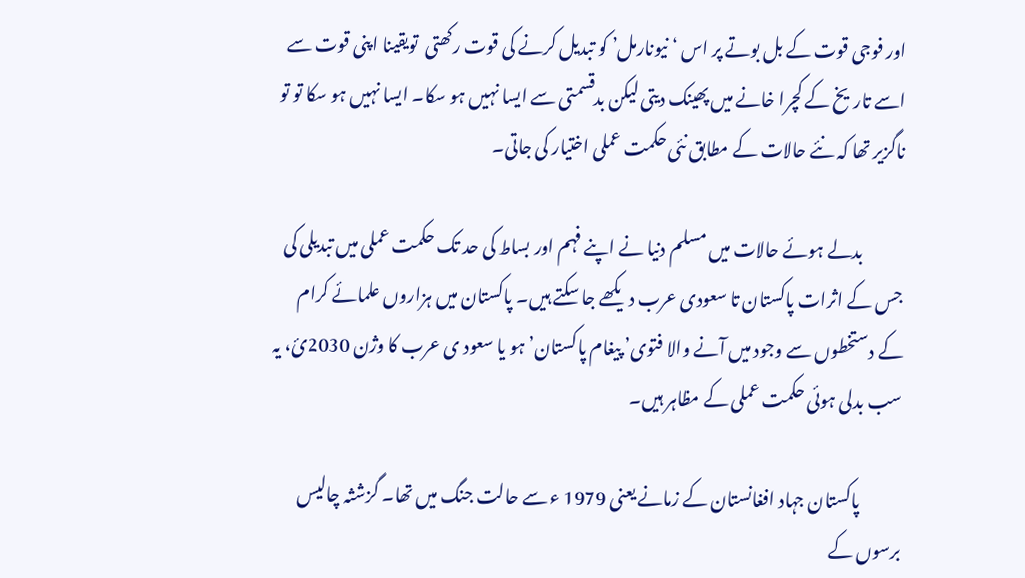اور فوجی قوت کے بل بوتے پر اس ‘ نیونارمل’ کو تبدیل کرنے کی قوت رکھتی  تویقینا اپنی قوت سے اسے تاریخ کے کچرا خانے میں پھینک دیتی لیکن بدقسمتی سے ایسا نہیں ہو سکا۔ ایسا نہیں ہو سکا تو تو ناگزیر تھا کہ نئے حالات کے مطابق نئی حکمت عملی اختیار کی جاتی۔

            بدلے ہوئے حالات میں مسلم دنیا نے اپنے فہم اور بساط کی حد تک حکمت عملی میں تبدیلی کی جس کے اثرات پاکستان تا سعودی عرب دیکھے جا سکتے ہیں۔ پاکستان میں ہزاروں علمائے کرام کے دستخطوں سے وجود میں آنے والا فتوی’ پیغام پاکستان’ ہو یا سعود ی عرب کا وژن 2030ئ، یہ سب بدلی ہوئی حکمت عملی کے مظاہر ہیں۔

            پاکستان جہاد افغانستان کے زمانے یعنی 1979 ء سے حالت جنگ میں تھا۔ گزشثہ چالیس برسوں کے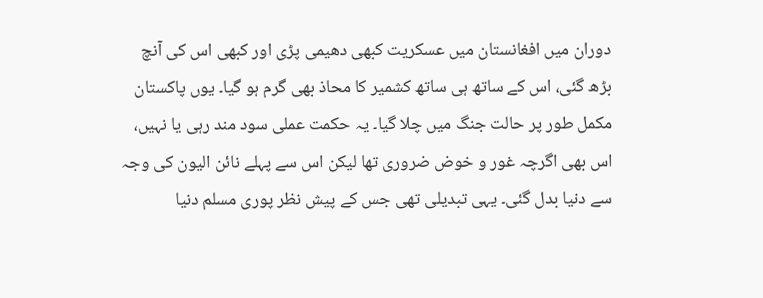دوران میں افغانستان میں عسکریت کبھی دھیمی پڑی اور کبھی اس کی آنچ بڑھ گئی، اس کے ساتھ ہی ساتھ کشمیر کا محاذ بھی گرم ہو گیا۔ یوں پاکستان مکمل طور پر حالت جنگ میں چلا گیا۔ یہ حکمت عملی سود مند رہی یا نہیں، اس بھی اگرچہ غور و خوض ضروری تھا لیکن اس سے پہلے نائن الیون کی وجہ سے دنیا بدل گئی۔ یہی تبدیلی تھی جس کے پیش نظر پوری مسلم دنیا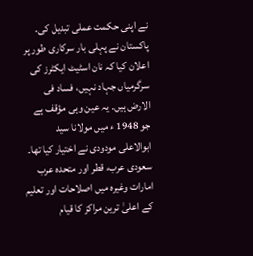نے اپنی حکمت عملی تبدیل کی۔ پاکستان نے پہلی بار سرکاری طور پر اعلان کیا کہ نان اسٹیٹ ایکٹرز کی سرگرمیاں جہاد نہیں، فساد فی الارض ہیں۔ یہ عین وہی مؤقف ہے جو 1948 ء میں مولانا سید ابوالاعلی مودودی نے اختیار کیا تھا۔ سعودی عرب، قطر اور متحدہ عرب امارات وغیرہ میں اصلاحات اور تعلیم کے اعلیٰ ترین مراکز کا قیام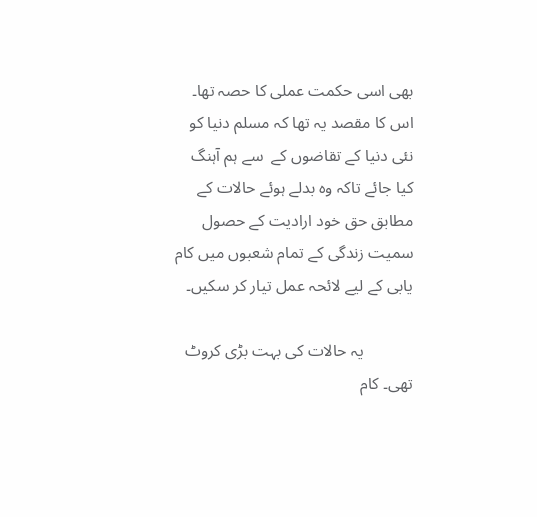بھی اسی حکمت عملی کا حصہ تھا۔ اس کا مقصد یہ تھا کہ مسلم دنیا کو نئی دنیا کے تقاضوں کے  سے ہم آہنگ کیا جائے تاکہ وہ بدلے ہوئے حالات کے مطابق حق خود ارادیت کے حصول سمیت زندگی کے تمام شعبوں میں کام یابی کے لیے لائحہ عمل تیار کر سکیں۔

            یہ حالات کی بہت بڑی کروٹ تھی۔ کام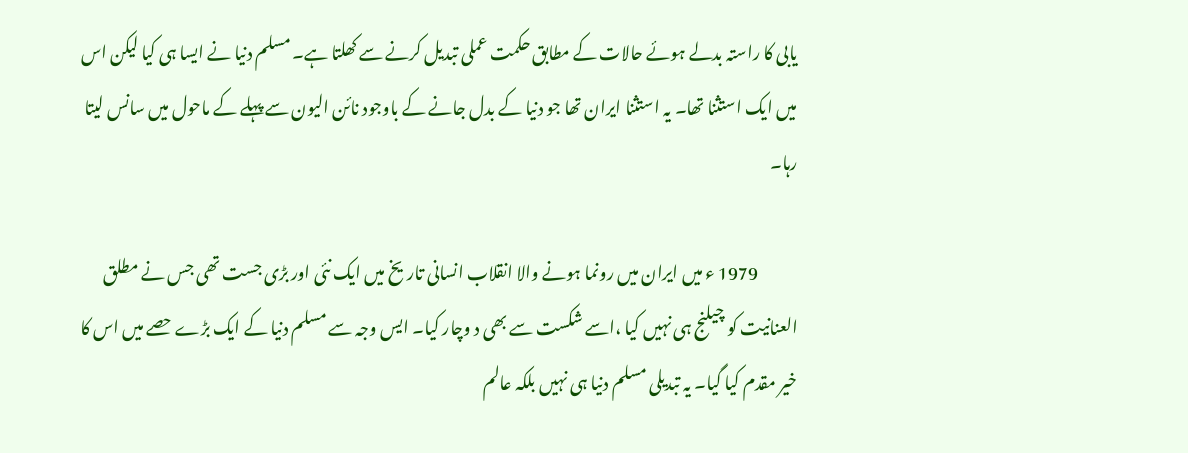یابی کا راستہ بدلے ہوئے حالات کے مطابق حکمت عملی تبدیل کرنے سے کھلتا ہے۔ مسلم دنیا نے ایسا ہی کیا لیکن اس میں ایک استثنا تھا۔ یہ استثنا ایران تھا جو دنیا کے بدل جانے کے باوجود نائن الیون سے پہلے کے ماحول میں سانس لیتا رہا۔

            1979 ء میں ایران میں رونما ہونے والا انقلاب انسانی تاریخ میں ایک نئی اور بڑی جست تھی جس نے مطلق العنانیت کو چیلنج ہی نہیں کیا ،اسے شکست سے بھی د وچار کیا۔ ایس وجہ سے مسلم دنیا کے ایک بڑے حصے میں اس کا خیر مقدم کیا گیا۔ یہ تبدیلی مسلم دنیا ہی نہیں بلکہ عالم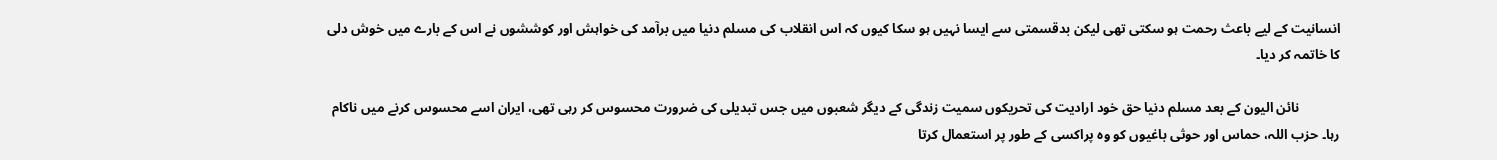انسانیت کے لیے باعث رحمت ہو سکتی تھی لیکن بدقسمتی سے ایسا نہیں ہو سکا کیوں کہ اس انقلاب کی مسلم دنیا میں برآمد کی خواہش اور کوششوں نے اس کے بارے میں خوش دلی کا خاتمہ کر دیا۔

            نائن الیون کے بعد مسلم دنیا حق خود ارادیت کی تحریکوں سمیت زندگی کے دیگر شعبوں میں جس تبدیلی کی ضرورت محسوس کر رہی تھی، ایران اسے محسوس کرنے میں ناکام رہا۔ حزب اللہ، حماس اور حوثی باغیوں کو وہ پراکسی کے طور پر استعمال کرتا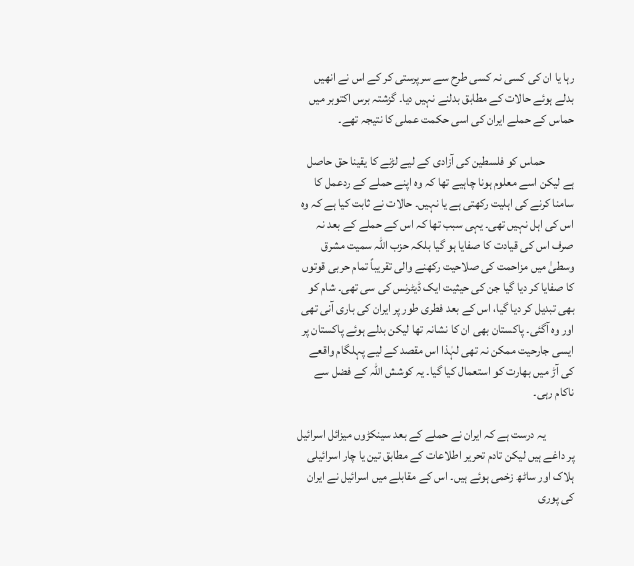رہا یا ان کی کسی نہ کسی طرح سے سرپرستی کر کے اس نے انھیں بدلے ہوئے حالات کے مطابق بدلنے نہیں دیا۔ گزشتہ برس اکتوبر میں حماس کے حملے ایران کی اسی حکمت عملی کا نتیجہ تھے۔

            حماس کو فلسطین کی آزادی کے لیے لڑنے کا یقینا حق حاصل ہے لیکن اسے معلوم ہونا چاہیے تھا کہ وہ اپنے حملے کے ردعمل کا سامنا کرنے کی اہلیت رکھتی ہے یا نہیں۔ حالات نے ثابت کیا ہے کہ وہ اس کی اہل نہیں تھی۔ یہی سبب تھا کہ اس کے حملے کے بعد نہ صرف اس کی قیادت کا صفایا ہو گیا بلکہ حزب اللہ سمیت مشرق وسطیٰ میں مزاحمت کی صلاحیت رکھنے والی تقریباً تمام حربی قوتوں کا صفایا کر دیا گیا جن کی حیثیت ایک ڈیٹرنس کی سی تھی۔ شام کو بھی تبدیل کر دیا گیا، اس کے بعد فطری طور پر ایران کی باری آنی تھی اور وہ آگئی۔ پاکستان بھی ان کا نشانہ تھا لیکن بدلے ہوئے پاکستان پر ایسی جارحیت ممکن نہ تھی لہٰذا اس مقصد کے لیے پہلگام واقعے کی آڑ میں بھارت کو استعمال کیا گیا۔ یہ کوشش اللہ کے فضل سے ناکام رہی۔

            یہ درست ہے کہ ایران نے حملے کے بعد سینکڑوں میزائل اسرائیل پر داغے ہیں لیکن تادم تحریر اطلاعات کے مطابق تین یا چار اسرائیلی ہلاک اور ساٹھ زخمی ہوئے ہیں۔ اس کے مقابلے میں اسرائیل نے ایران کی پوری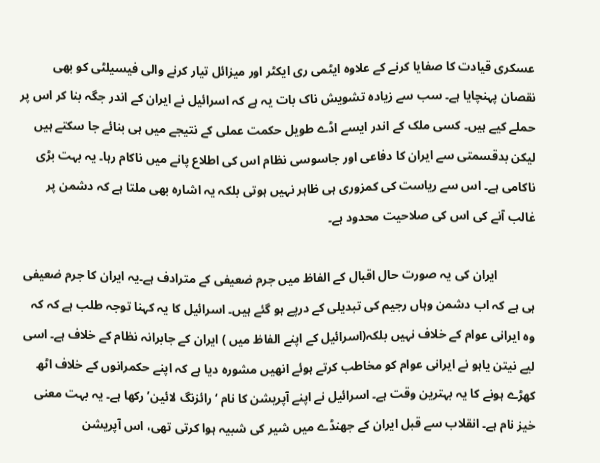عسکری قیادت کا صفایا کرنے کے علاوہ ایٹمی ری ایکٹر اور میزائل تیار کرنے والی فیسیلٹی کو بھی نقصان پہنچایا ہے۔ سب سے زیادہ تشویش ناک بات یہ ہے کہ اسرائیل نے ایران کے اندر جگہ بنا کر اس پر حملے کیے ہیں۔ کسی ملک کے اندر ایسے اڈے طویل حکمت عملی کے نتیجے میں ہی بنائے جا سکتے ہیں لیکن بدقسمتی سے ایران کا دفاعی اور جاسوسی نظام اس کی اطلاع پانے میں ناکام رہا۔ یہ بہت بڑی ناکامی ہے۔ اس سے ریاست کی کمزوری ہی ظاہر نہیں ہوتی بلکہ یہ اشارہ بھی ملتا ہے کہ دشمن پر غالب آنے کی اس کی صلاحیت محدود ہے۔

            ایران کی یہ صورت حال اقبال کے الفاظ میں جرم ضعیفی کے مترادف ہے۔یہ ایران کا جرم ضعیفی ہی ہے کہ اب دشمن وہاں رجیم کی تبدیلی کے درپے ہو گئے ہیں۔ اسرائیل کا یہ کہنا توجہ طلب ہے کہ کہ وہ ایرانی عوام کے خلاف نہیں بلکہ(اسرائیل کے اپنے الفاظ میں ) ایران کے جابرانہ نظام کے خلاف ہے۔ اسی لیے نیتن یاہو نے ایرانی عوام کو مخاطب کرتے ہوئے انھیں مشورہ دیا ہے کہ اپنے حکمرانوں کے خلاف اٹھ کھڑے ہونے کا یہ بہترین وقت ہے۔ اسرائیل نے اپنے آپریشن کا نام ‘ رائزنگ لائین’ رکھا ہے۔ یہ بہت معنی خیز نام ہے۔ انقلاب سے قبل ایران کے جھنڈے میں شیر کی شبیہ ہوا کرتی تھی، اس آپریشن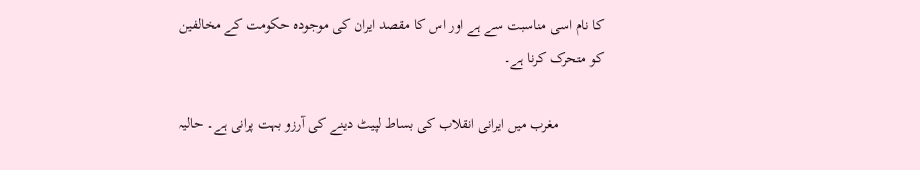کا نام اسی مناسبت سے ہے اور اس کا مقصد ایران کی موجودہ حکومت کے مخالفین کو متحرک کرنا ہے۔

            مغرب میں ایرانی انقلاب کی بساط لپیٹ دینے کی آرزو بہت پرانی ہے۔ حالیہ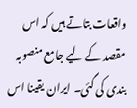واقعات بتاتے ہیں کہ اس مقصد کے لیے جامع منصوبہ بندی کی گئی۔ ایران یقینا اس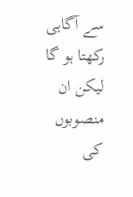سے آگاہی رکھتا ہو گا لیکن ان منصوبوں کی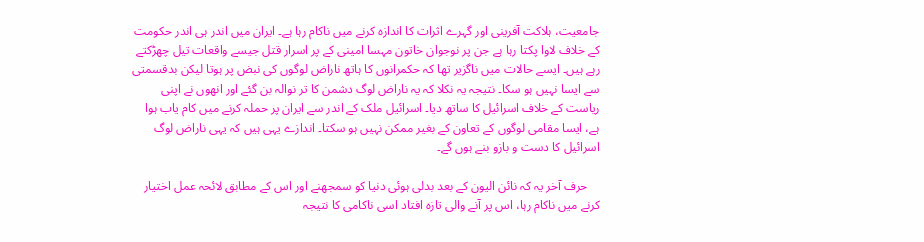جامعیت، ہلاکت آفرینی اور گہرے اثرات کا اندازہ کرنے میں ناکام رہا ہے۔ ایران میں اندر ہی اندر حکومت کے خلاف لاوا پکتا رہا ہے جن پر نوجوان خاتون مہسا امینی کے پر اسرار قتل جیسے واقعات تیل چھڑکتے رہے ہیں۔ ایسے حالات میں ناگزیر تھا کہ حکمرانوں کا ہاتھ ناراض لوگوں کی نبض پر ہوتا لیکن بدقسمتی سے ایسا نہیں ہو سکا۔ نتیجہ یہ نکلا کہ یہ ناراض لوگ دشمن کا تر نوالہ بن گئے اور انھوں نے اپنی ریاست کے خلاف اسرائیل کا ساتھ دیا۔ اسرائیل ملک کے اندر سے ایران پر حملہ کرنے میں کام یاب ہوا ہے، ایسا مقامی لوگوں کے تعاون کے بغیر ممکن نہیں ہو سکتا۔ اندازے یہی ہیں کہ یہی ناراض لوگ اسرائیل کا دست و بازو بنے ہوں گے۔

    حرف آخر یہ کہ نائن الیون کے بعد بدلی ہوئی دنیا کو سمجھنے اور اس کے مطابق لائحہ عمل اختیار کرنے میں ناکام رہا، اس پر آنے والی تازہ افتاد اسی ناکامی کا نتیجہ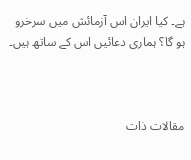ہے۔ کیا ایران اس آزمائش میں سرخرو ہو گا؟ ہماری دعائیں اس کے ساتھ ہیں۔



مقالات ذات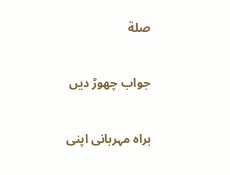صلة

جواب چھوڑ دیں

براہ مہربانی اپنی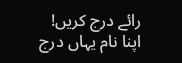رائے درج کریں!
اپنا نام یہاں درج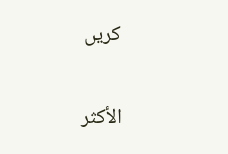کریں

الأكثر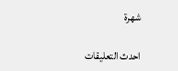شهرة

احدث التعليقات